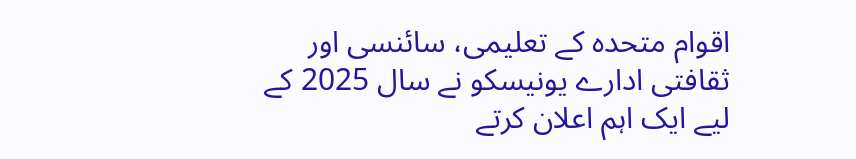اقوام متحدہ کے تعلیمی، سائنسی اور ثقافتی ادارے یونیسکو نے سال 2025 کے لیے ایک اہم اعلان کرتے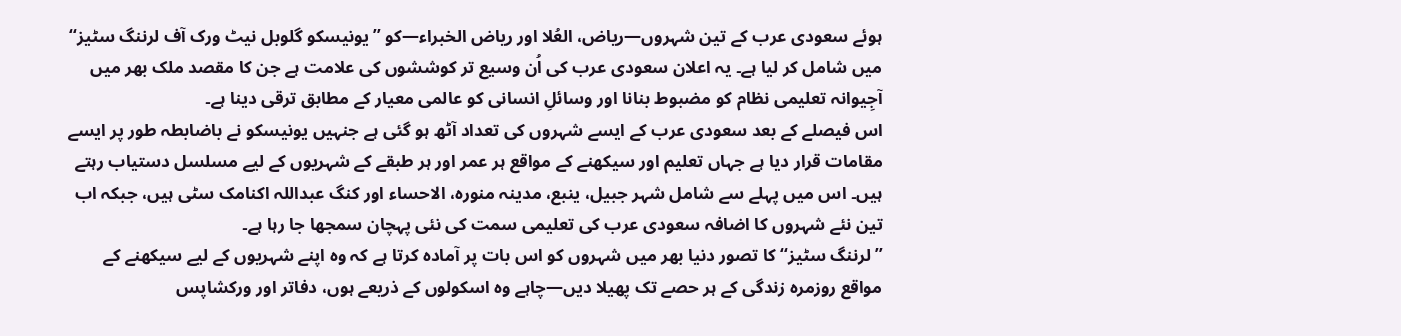ہوئے سعودی عرب کے تین شہروں—ریاض، العُلا اور ریاض الخبراء—کو ’’یونیسکو گلوبل نیٹ ورک آف لرننگ سٹیز‘‘ میں شامل کر لیا ہے۔ یہ اعلان سعودی عرب کی اُن وسیع تر کوششوں کی علامت ہے جن کا مقصد ملک بھر میں آجِیوانہ تعلیمی نظام کو مضبوط بنانا اور وسائلِ انسانی کو عالمی معیار کے مطابق ترقی دینا ہے۔
اس فیصلے کے بعد سعودی عرب کے ایسے شہروں کی تعداد آٹھ ہو گئی ہے جنہیں یونیسکو نے باضابطہ طور پر ایسے مقامات قرار دیا ہے جہاں تعلیم اور سیکھنے کے مواقع ہر عمر اور ہر طبقے کے شہریوں کے لیے مسلسل دستیاب رہتے ہیں۔ اس میں پہلے سے شامل شہر جبیل، ینبع، مدینہ منورہ، الاحساء اور کنگ عبداللہ اکنامک سٹی ہیں، جبکہ اب تین نئے شہروں کا اضافہ سعودی عرب کی تعلیمی سمت کی نئی پہچان سمجھا جا رہا ہے۔
’’لرننگ سٹیز‘‘ کا تصور دنیا بھر میں شہروں کو اس بات پر آمادہ کرتا ہے کہ وہ اپنے شہریوں کے لیے سیکھنے کے مواقع روزمرہ زندگی کے ہر حصے تک پھیلا دیں—چاہے وہ اسکولوں کے ذریعے ہوں، دفاتر اور ورکشاپس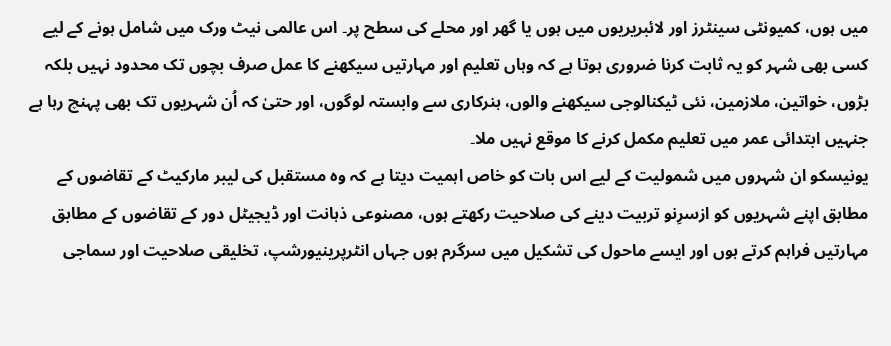میں ہوں، کمیونٹی سینٹرز اور لائبریریوں میں ہوں یا گھر اور محلے کی سطح پر۔ اس عالمی نیٹ ورک میں شامل ہونے کے لیے کسی بھی شہر کو یہ ثابت کرنا ضروری ہوتا ہے کہ وہاں تعلیم اور مہارتیں سیکھنے کا عمل صرف بچوں تک محدود نہیں بلکہ بڑوں، خواتین، ملازمین، نئی ٹیکنالوجی سیکھنے والوں، ہنرکاری سے وابستہ لوگوں، اور حتیٰ کہ اُن شہریوں تک بھی پہنچ رہا ہے جنہیں ابتدائی عمر میں تعلیم مکمل کرنے کا موقع نہیں ملا۔
یونیسکو ان شہروں میں شمولیت کے لیے اس بات کو خاص اہمیت دیتا ہے کہ وہ مستقبل کی لیبر مارکیٹ کے تقاضوں کے مطابق اپنے شہریوں کو ازسرِنو تربیت دینے کی صلاحیت رکھتے ہوں، مصنوعی ذہانت اور ڈیجیٹل دور کے تقاضوں کے مطابق مہارتیں فراہم کرتے ہوں اور ایسے ماحول کی تشکیل میں سرگرم ہوں جہاں انٹرپرینیورشپ، تخلیقی صلاحیت اور سماجی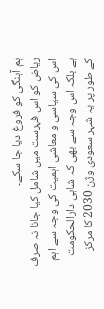ہم آہنگی کو فروغ دیا جا سکے۔
ریاض کو اس فہرست میں شامل کیا جانا نہ صرف اس کی سیاسی و معاشی اہمیت کی وجہ سے اہم ہے بلکہ اس وجہ سے بھی کہ شاہی دارالحکومت کے طور پر یہ شہر سعودی وژن 2030 کا مرکز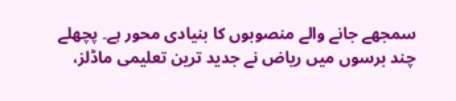سمجھے جانے والے منصوبوں کا بنیادی محور ہے۔ پچھلے چند برسوں میں ریاض نے جدید ترین تعلیمی ماڈلز،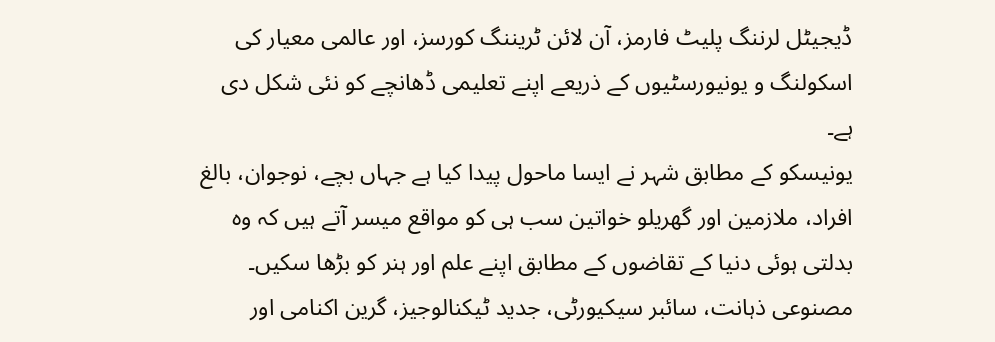ڈیجیٹل لرننگ پلیٹ فارمز، آن لائن ٹریننگ کورسز، اور عالمی معیار کی اسکولنگ و یونیورسٹیوں کے ذریعے اپنے تعلیمی ڈھانچے کو نئی شکل دی ہے۔
یونیسکو کے مطابق شہر نے ایسا ماحول پیدا کیا ہے جہاں بچے، نوجوان، بالغ افراد، ملازمین اور گھریلو خواتین سب ہی کو مواقع میسر آتے ہیں کہ وہ بدلتی ہوئی دنیا کے تقاضوں کے مطابق اپنے علم اور ہنر کو بڑھا سکیں۔ مصنوعی ذہانت، سائبر سیکیورٹی، جدید ٹیکنالوجیز، گرین اکنامی اور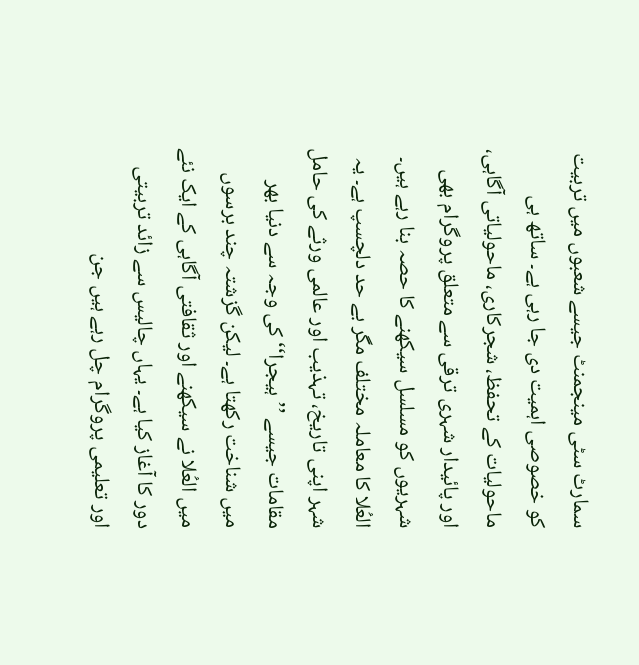سمارٹ سٹی مینجمنٹ جیسے شعبوں میں تربیت کو خصوصی اہمیت دی جا رہی ہے۔ ساتھ ہی ماحولیات کے تحفظ، شجرکاری، ماحولیاتی آگاہی، اور پائیدار شہری ترقی سے متعلق پروگرام بھی شہریوں کو مسلسل سیکھنے کا حصہ بنا رہے ہیں۔
العُلا کا معاملہ مختلف مگر بے حد دلچسپ ہے۔ یہ شہر اپنی تاریخ، تہذیب اور عالمی ورثے کی حامل مقامات جیسے ’’ہیجرا‘‘ کی وجہ سے دنیا بھر میں شناخت رکھتا ہے۔ لیکن گزشتہ چند برسوں میں العُلا نے سیکھنے اور ثقافتی آگاہی کے ایک نئے دور کا آغاز کیا ہے۔ یہاں چالیس سے زائد تربیتی اور تعلیمی پروگرام چل رہے ہیں جن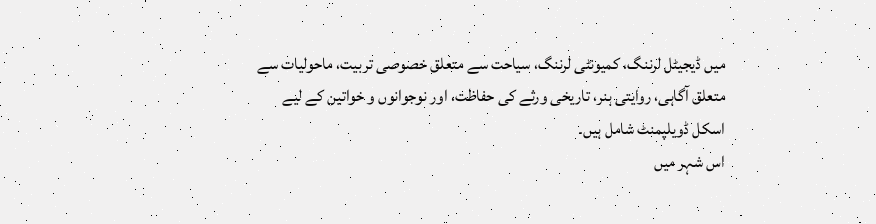میں ڈیجیٹل لرننگ، کمیونٹی لرننگ، سیاحت سے متعلق خصوصی تربیت، ماحولیات سے متعلق آگاہی، روایتی ہنر، تاریخی ورثے کی حفاظت، اور نوجوانوں و خواتین کے لیے اسکل ڈویلپمنٹ شامل ہیں۔
اس شہر میں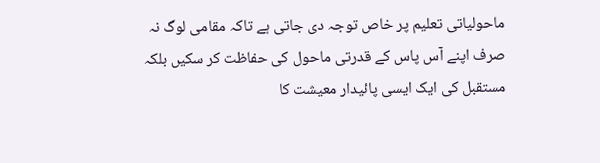ماحولیاتی تعلیم پر خاص توجہ دی جاتی ہے تاکہ مقامی لوگ نہ صرف اپنے آس پاس کے قدرتی ماحول کی حفاظت کر سکیں بلکہ مستقبل کی ایک ایسی پائیدار معیشت کا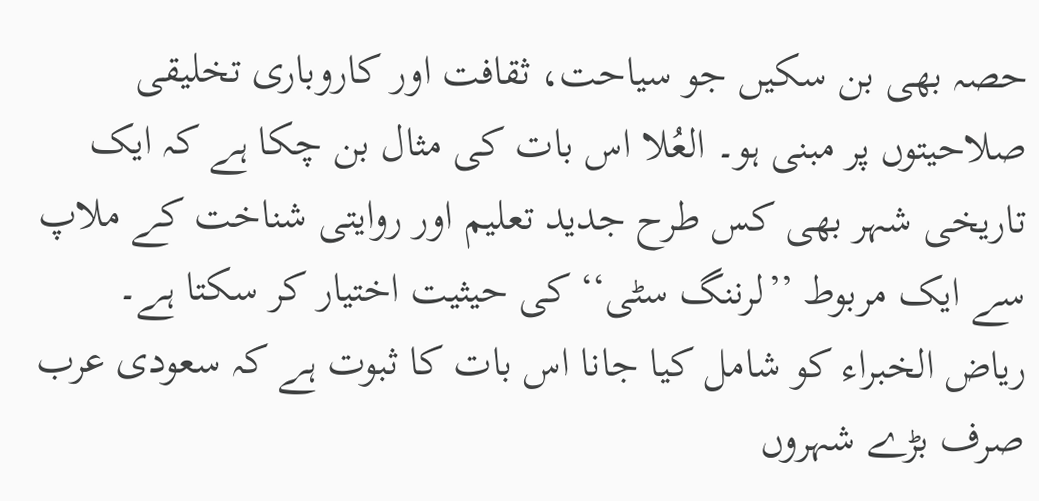حصہ بھی بن سکیں جو سیاحت، ثقافت اور کاروباری تخلیقی صلاحیتوں پر مبنی ہو۔ العُلا اس بات کی مثال بن چکا ہے کہ ایک تاریخی شہر بھی کس طرح جدید تعلیم اور روایتی شناخت کے ملاپ سے ایک مربوط ’’لرننگ سٹی‘‘ کی حیثیت اختیار کر سکتا ہے۔
ریاض الخبراء کو شامل کیا جانا اس بات کا ثبوت ہے کہ سعودی عرب صرف بڑے شہروں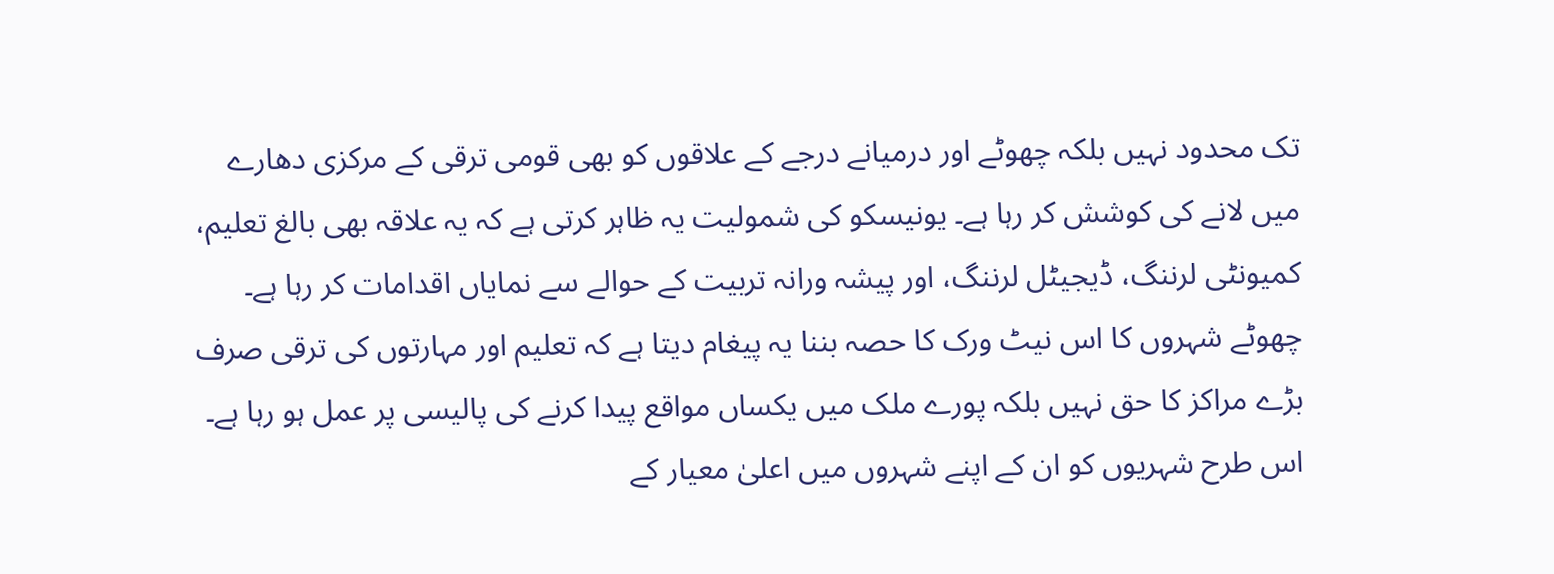تک محدود نہیں بلکہ چھوٹے اور درمیانے درجے کے علاقوں کو بھی قومی ترقی کے مرکزی دھارے میں لانے کی کوشش کر رہا ہے۔ یونیسکو کی شمولیت یہ ظاہر کرتی ہے کہ یہ علاقہ بھی بالغ تعلیم، کمیونٹی لرننگ، ڈیجیٹل لرننگ، اور پیشہ ورانہ تربیت کے حوالے سے نمایاں اقدامات کر رہا ہے۔
چھوٹے شہروں کا اس نیٹ ورک کا حصہ بننا یہ پیغام دیتا ہے کہ تعلیم اور مہارتوں کی ترقی صرف بڑے مراکز کا حق نہیں بلکہ پورے ملک میں یکساں مواقع پیدا کرنے کی پالیسی پر عمل ہو رہا ہے۔ اس طرح شہریوں کو ان کے اپنے شہروں میں اعلیٰ معیار کے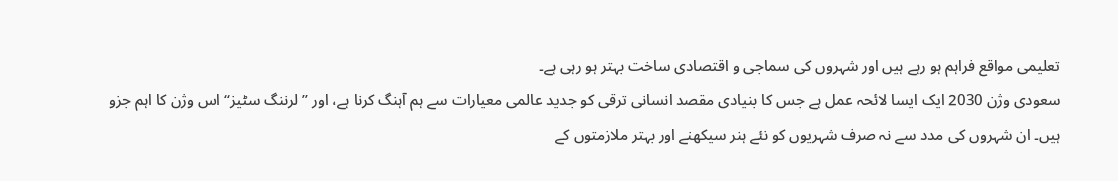تعلیمی مواقع فراہم ہو رہے ہیں اور شہروں کی سماجی و اقتصادی ساخت بہتر ہو رہی ہے۔
سعودی وژن 2030 ایک ایسا لائحہ عمل ہے جس کا بنیادی مقصد انسانی ترقی کو جدید عالمی معیارات سے ہم آہنگ کرنا ہے، اور ’’لرننگ سٹیز‘‘ اس وژن کا اہم جزو ہیں۔ ان شہروں کی مدد سے نہ صرف شہریوں کو نئے ہنر سیکھنے اور بہتر ملازمتوں کے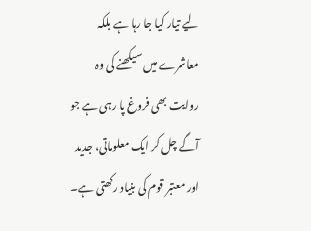لیے تیار کیا جا رہا ہے بلکہ معاشرے میں سیکھنے کی وہ روایت بھی فروغ پا رہی ہے جو آگے چل کر ایک معلوماتی، جدید اور معتبر قوم کی بنیاد رکھتی ہے۔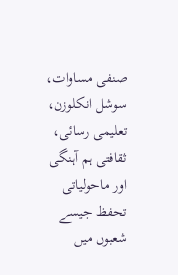صنفی مساوات، سوشل انکلوزن، تعلیمی رسائی، ثقافتی ہم آہنگی اور ماحولیاتی تحفظ جیسے شعبوں میں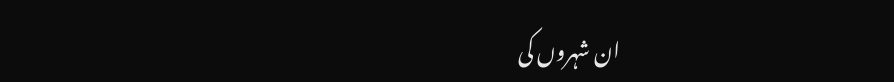ان شہروں کی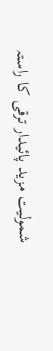شمولیت مزید پائیدار ترقی کا راستہ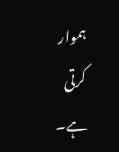ہموار کرتی ہے۔